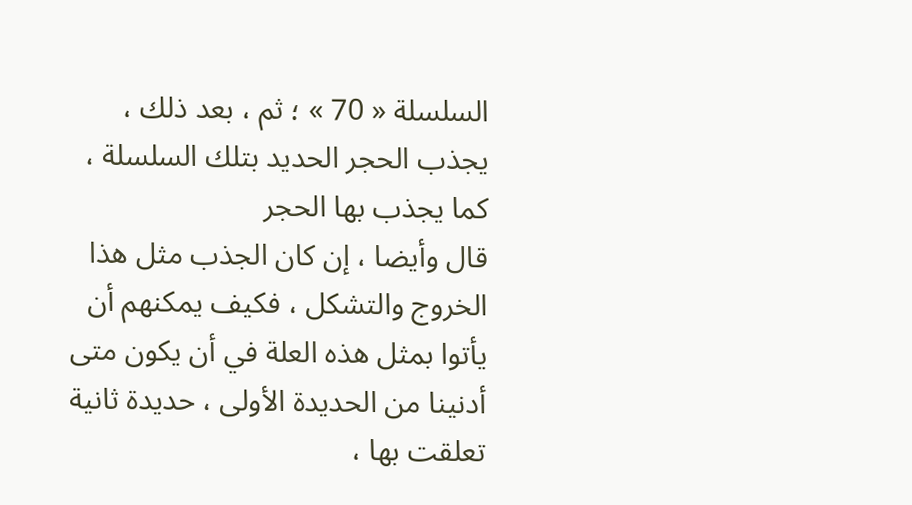السلسلة « 70 » ؛ ثم ، بعد ذلك ، يجذب الحجر الحديد بتلك السلسلة ، كما يجذب بها الحجر
قال وأيضا ، إن كان الجذب مثل هذا الخروج والتشكل ، فكيف يمكنهم أن يأتوا بمثل هذه العلة في أن يكون متى أدنينا من الحديدة الأولى ، حديدة ثانية تعلقت بها ،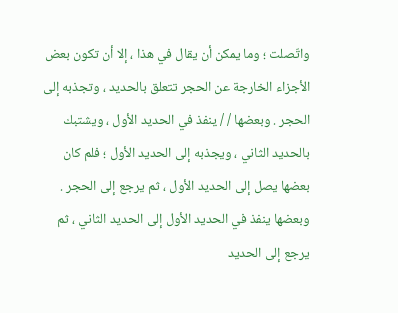واتّصلت ؛ وما يمكن أن يقال في هذا ، إلا أن تكون بعض الأجزاء الخارجة عن الحجر تتعلق بالحديد ، وتجذبه إلى الحجر . وبعضها / / ينفذ في الحديد الأول ، ويشتبك بالحديد الثاني ، ويجذبه إلى الحديد الأول ؛ فلم كان بعضها يصل إلى الحديد الأول ، ثم يرجع إلى الحجر .
وبعضها ينفذ في الحديد الأول إلى الحديد الثاني ، ثم يرجع إلى الحديد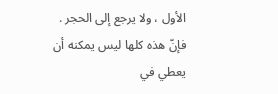الأول ، ولا يرجع إلى الحجر .
فإنّ هذه كلها ليس يمكنه أن يعطي في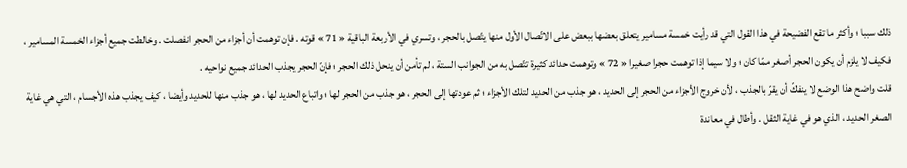ذلك سببا ؛ وأكثر ما تقع الفضيحة في هذا القول التي قد رأيت خمسة مسامير يتعلق بعضها ببعض على الاتّصال الأول منها يتّصل بالحجر ، وتسري في الأربعة الباقية « 71 » قوته . فإن توهمت أن أجزاء من الحجر انفصلت . وخالطت جميع أجزاء الخمسة المسامير ، فكيف لا يلزم أن يكون الحجر أصغر ممّا كان ؛ ولا سيما إذا توهمت حجرا صغيرا « 72 » وتوهمت حدائد كثيرة تتّصل به من الجوانب الستة ، لم تأمن أن ينحل ذلك الحجر ؛ فإنّ الحجر يجذب الحدائد جميع نواحيه .
قلت واضح هذا الوضع لا ينفكّ أن يقرّ بالجذب ، لأن خروج الأجزاء من الحجر إلى الحديد ، هو جذب من الحديد لتلك الأجزاء ؛ ثم عودتها إلى الحجر ، هو جذب من الحجر لها ؛ واتباع الحديد لها ، هو جذب منها للحديد وأيضا ، كيف يجذب هذه الأجسام ، التي هي غاية الصغر الحديد ، الذي هو في غاية الثقل . وأطال في معاندة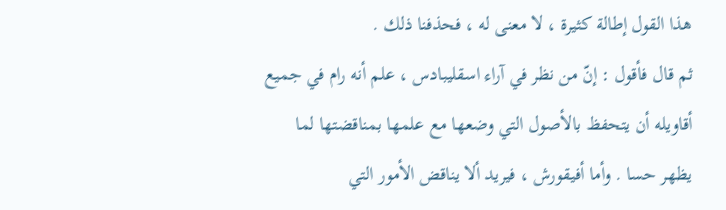هذا القول إطالة كثيرة ، لا معنى له ، فحذفنا ذلك .
ثم قال فأقول : إنّ من نظر في آراء اسقليبادس ، علم أنه رام في جميع أقاويله أن يتحفظ بالأصول التي وضعها مع علمها بمناقضتها لما يظهر حسا . وأما أفيقورش ، فيريد ألا يناقض الأمور التي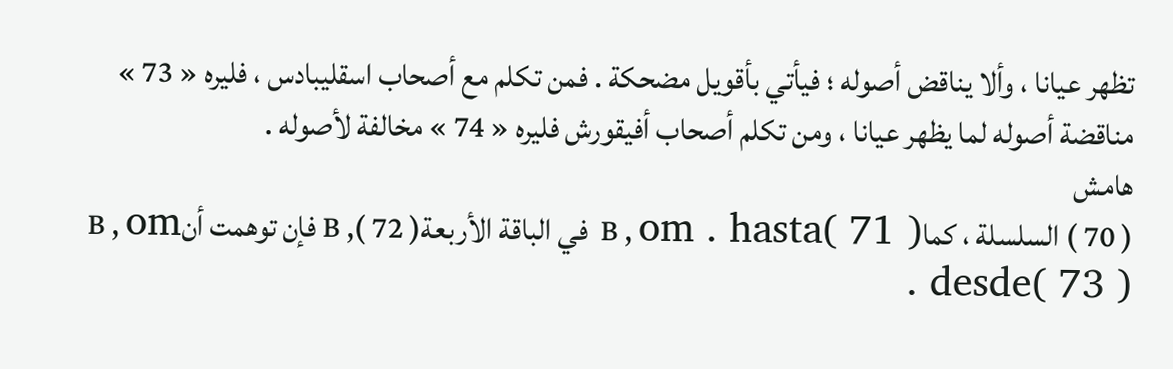تظهر عيانا ، وألا يناقض أصوله ؛ فيأتي بأقويل مضحكة . فمن تكلم مع أصحاب اسقليبادس ، فليره « 73 » مناقضة أصوله لما يظهر عيانا ، ومن تكلم أصحاب أفيقورش فليره « 74 » مخالفة لأصوله .
هامش
( 70 ) السلسلة ، كماB , om . hasta( 71 ) في الباقة الأربعةB ,( 72 ) فإن توهمت أنB , om . desde( 73 )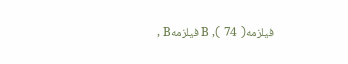فيلزمهB ,( 74 ) فيلزمهB ,